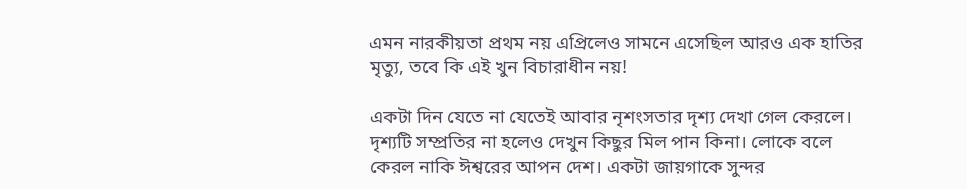এমন নারকীয়তা প্রথম নয় এপ্রিলেও সামনে এসেছিল আরও এক হাতির মৃত্যু, তবে কি এই খুন বিচারাধীন নয়!

একটা দিন যেতে না যেতেই আবার নৃশংসতার দৃশ্য দেখা গেল কেরলে। দৃশ্যটি সম্প্রতির না হলেও দেখুন কিছুর মিল পান কিনা। লোকে বলে কেরল নাকি ঈশ্বরের আপন দেশ। একটা জায়গাকে সুন্দর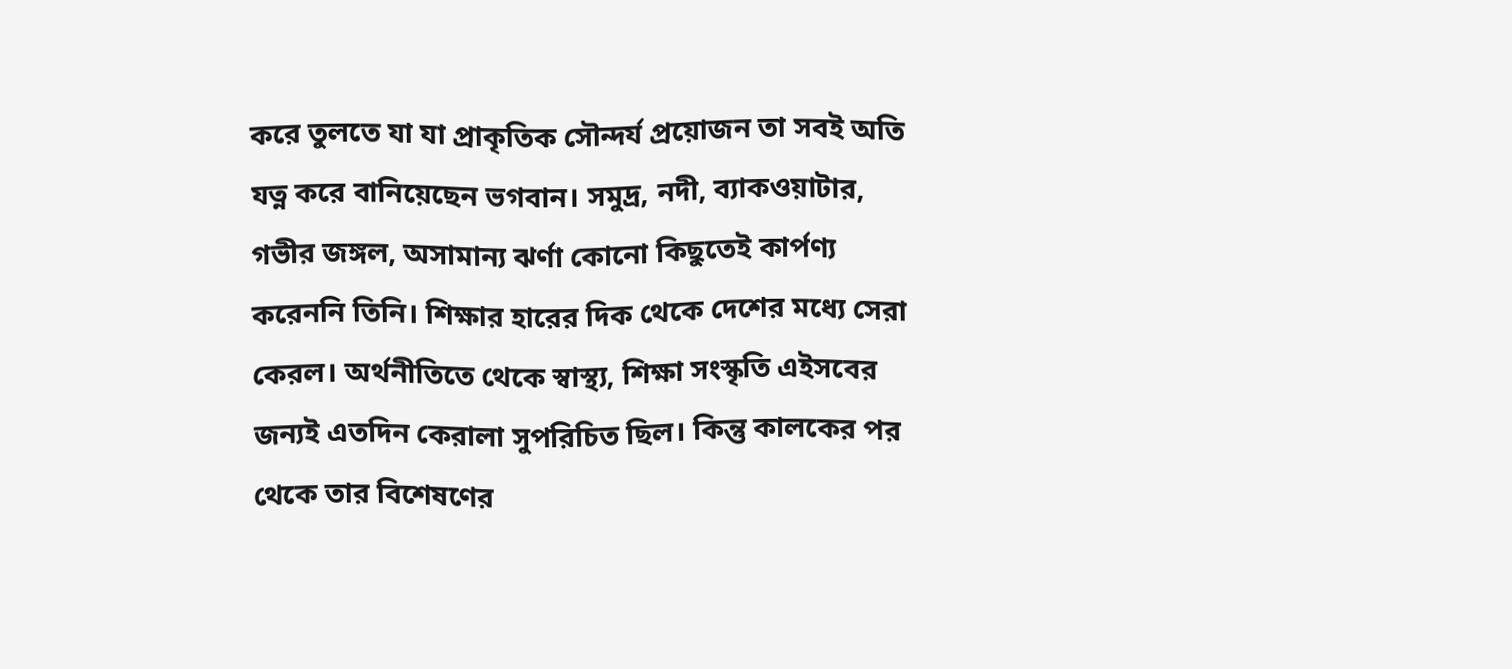করে তুলতে যা যা প্রাকৃতিক সৌন্দর্য প্রয়োজন তা সবই অতি যত্ন করে বানিয়েছেন ভগবান। সমুদ্র, নদী, ব্যাকওয়াটার, গভীর জঙ্গল, অসামান্য ঝর্ণা কোনো কিছুতেই কার্পণ্য করেননি তিনি। শিক্ষার হারের দিক থেকে দেশের মধ্যে সেরা কেরল। অর্থনীতিতে থেকে স্বাস্থ্য, শিক্ষা সংস্কৃতি এইসবের জন্যই এতদিন কেরালা সুপরিচিত ছিল। কিন্তু কালকের পর থেকে তার বিশেষণের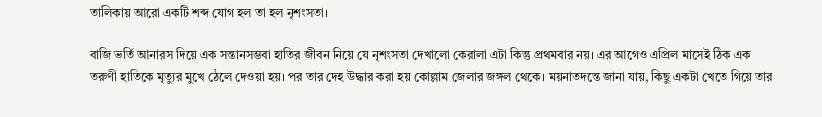তালিকায় আরো একটি শব্দ যোগ হল তা হল নৃশংসতা।

বাজি ভর্তি আনারস দিয়ে এক সন্তানসম্ভবা হাতির জীবন নিয়ে যে নৃশংসতা দেখালো কেরালা এটা কিন্তু প্রথমবার নয়। এর আগেও এপ্রিল মাসেই ঠিক এক তরুণী হাতিকে মৃত্যুর মুখে ঠেলে দেওয়া হয়। পর তার দেহ উদ্ধার করা হয় কোল্লাম জেলার জঙ্গল থেকে। ময়নাতদন্তে জানা যায়, কিছু একটা খেতে গিয়ে তার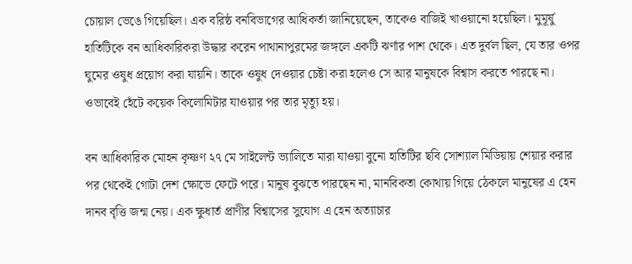চোয়াল ভেঙে গিয়েছিল। এক বরিষ্ঠ বনবিভাগের আধিকর্তা জানিয়েছেন, তাকেও বাজিই খাওয়ানো হয়েছিল। মুমূর্ষু হাতিটিকে বন আধিকারিকরা উদ্ধার করেন পাথানাপুরমের জঙ্গলে একটি ঝর্ণার পাশ থেকে। এত দুর্বল ছিল, যে তার ওপর ঘুমের ওষুধ প্রয়োগ করা যায়নি। তাকে ওষুধ দেওয়ার চেষ্টা করা হলেও সে আর মানুষকে বিশ্বাস করতে পারছে না। ওভাবেই হেঁটে কয়েক কিলোমিটার যাওয়ার পর তার মৃত্যু হয়।

বন আধিকারিক মোহন কৃষ্ণণ ২৭ মে সাইলেন্ট ভ্যালিতে মারা যাওয়া বুনো হাতিটির ছবি সোশ্যাল মিডিয়ায় শেয়ার করার পর থেকেই গোটা দেশ ক্ষোভে ফেটে পরে। মানুষ বুঝতে পারছেন না, মানবিকতা কোথায় গিয়ে ঠেকলে মানুষের এ হেন দানব বৃত্তি জন্ম নেয়। এক ক্ষুধার্ত প্রাণীর বিশ্বাসের সুযোগ এ হেন অত্যাচার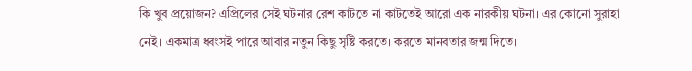কি খুব প্রয়োজন? এপ্রিলের সেই ঘটনার রেশ কাটতে না কাটতেই আরো এক নারকীয় ঘটনা। এর কোনো সুরাহা নেই। একমাত্র ধ্বংসই পারে আবার নতুন কিছু সৃষ্টি করতে। করতে মানবতার জন্ম দিতে।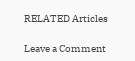RELATED Articles

Leave a Comment